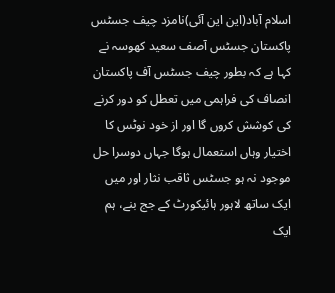اسلام آباد(این این آئی)نامزد چیف جسٹس پاکستان جسٹس آصف سعید کھوسہ نے کہا ہے کہ بطور چیف جسٹس آف پاکستان انصاف کی فراہمی میں تعطل کو دور کرنے کی کوشش کروں گا اور از خود نوٹس کا اختیار وہاں استعمال ہوگا جہاں دوسرا حل موجود نہ ہو جسٹس ثاقب نثار اور میں ایک ساتھ لاہور ہائیکورٹ کے جج بنے، ہم ایک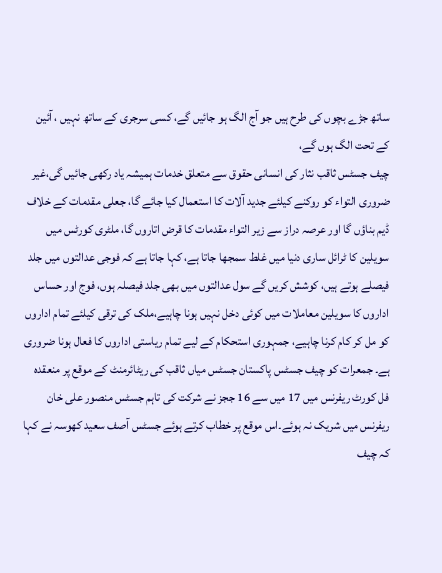ساتھ جڑے بچوں کی طرح ہیں جو آج الگ ہو جائیں گے، کسی سرجری کے ساتھ نہیں ، آئین کے تحت الگ ہوں گے،
چیف جسٹس ثاقب نثار کی انسانی حقوق سے متعلق خدمات ہمیشہ یاد رکھی جائیں گی،غیر ضروری التواء کو روکنے کیلئے جدید آلات کا استعمال کیا جائے گا، جعلی مقدمات کے خلاف ڈیم بناؤں گا اور عرصہ دراز سے زیر التواء مقدمات کا قرض اتاروں گا، ملٹری کورٹس میں سویلین کا ٹرائل ساری دنیا میں غلط سمجھا جاتا ہے، کہا جاتا ہے کہ فوجی عدالتوں میں جلد فیصلے ہوتے ہیں، کوشش کریں گے سول عدالتوں میں بھی جلد فیصلہ ہوں، فوج اور حساس اداروں کا سویلین معاملات میں کوئی دخل نہیں ہونا چاہیے،ملک کی ترقی کیلئے تمام اداروں کو مل کر کام کرنا چاہیے، جمہوری استحکام کے لیے تمام ریاستی اداروں کا فعال ہونا ضروری ہے۔ جمعرات کو چیف جسٹس پاکستان جسٹس میاں ثاقب کی ریٹائرمنٹ کے موقع پر منعقدہ فل کورٹ ریفرنس میں 17 میں سے 16 ججز نے شرکت کی تاہم جسٹس منصور علی خان ریفرنس میں شریک نہ ہوئے۔اس موقع پر خطاب کرتے ہوئے جسٹس آصف سعید کھوسہ نے کہا کہ چیف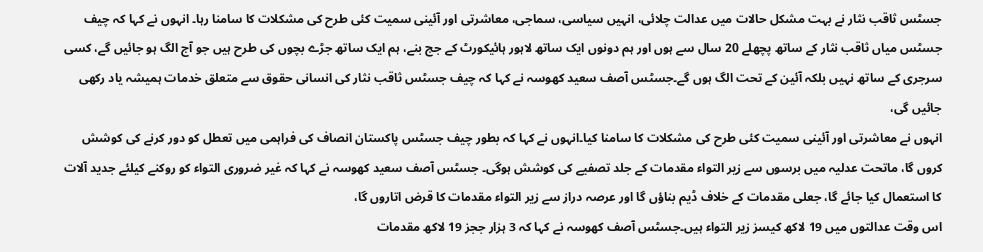جسٹس ثاقب نثار نے بہت مشکل حالات میں عدالت چلائی، انہیں سیاسی، سماجی، معاشرتی اور آئینی سمیت کئی طرح کی مشکلات کا سامنا رہا۔ انہوں نے کہا کہ چیف جسٹس میاں ثاقب نثار کے ساتھ پچھلے 20 سال سے ہوں اور ہم دونوں ایک ساتھ لاہور ہائیکورٹ کے جج بنے، ہم ایک ساتھ جڑے بچوں کی طرح ہیں جو آج الگ ہو جائیں گے، کسی سرجری کے ساتھ نہیں بلکہ آئین کے تحت الگ ہوں گے۔جسٹس آصف سعید کھوسہ نے کہا کہ چیف جسٹس ثاقب نثار کی انسانی حقوق سے متعلق خدمات ہمیشہ یاد رکھی جائیں گی،
انہوں نے معاشرتی اور آئینی سمیت کئی طرح کی مشکلات کا سامنا کیا۔انہوں نے کہا کہ بطور چیف جسٹس پاکستان انصاف کی فراہمی میں تعطل کو دور کرنے کی کوشش کروں گا، ماتحت عدلیہ میں برسوں سے زیر التواء مقدمات کے جلد تصفیے کی کوشش ہوگی۔ جسٹس آصف سعید کھوسہ نے کہا کہ غیر ضروری التواء کو روکنے کیلئے جدید آلات کا استعمال کیا جائے گا، جعلی مقدمات کے خلاف ڈیم بناؤں گا اور عرصہ دراز سے زیر التواء مقدمات کا قرض اتاروں گا،
اس وقت عدالتوں میں 19 لاکھ کیسز زیر التواء ہیں۔جسٹس آصف کھوسہ نے کہا کہ 3 ہزار ججز 19 لاکھ مقدمات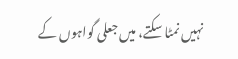نہیں نمٹا سکتے، میں جعلی گواہوں کے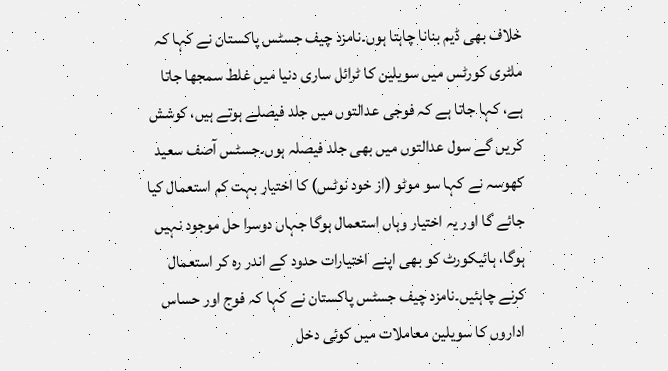خلاف بھی ڈیم بنانا چاہتا ہوں۔نامزد چیف جسٹس پاکستان نے کہا کہ ملٹری کورٹس میں سویلین کا ٹرائل ساری دنیا میں غلط سمجھا جاتا ہے، کہا جاتا ہے کہ فوجی عدالتوں میں جلد فیصلے ہوتے ہیں، کوشش کریں گے سول عدالتوں میں بھی جلد فیصلہ ہوں۔جسٹس آصف سعید کھوسہ نے کہا سو موٹو (از خود نوٹس) کا اختیار بہت کم استعمال کیا جائے گا اور یہ اختیار وہاں استعمال ہوگا جہاں دوسرا حل موجود نہیں ہوگا، ہائیکورٹ کو بھی اپنے اختیارات حدود کے اندر رہ کر استعمال کرنے چاہئیں۔نامزد چیف جسٹس پاکستان نے کہا کہ فوج اور حساس اداروں کا سویلین معاملات میں کوئی دخل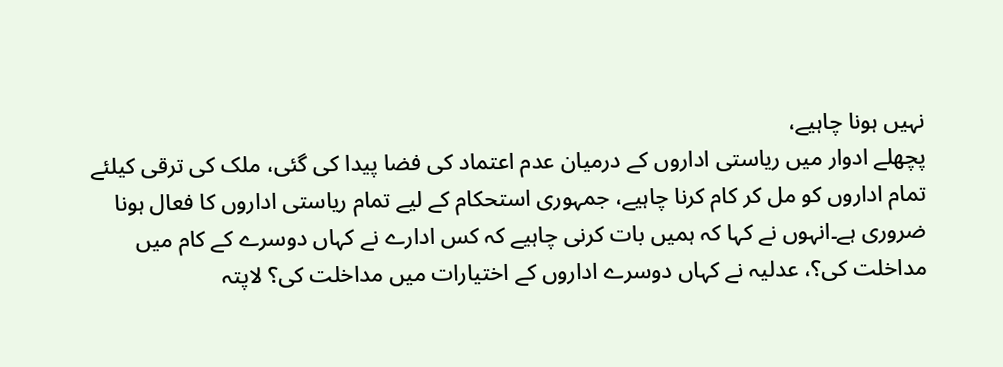نہیں ہونا چاہیے،
پچھلے ادوار میں ریاستی اداروں کے درمیان عدم اعتماد کی فضا پیدا کی گئی، ملک کی ترقی کیلئے تمام اداروں کو مل کر کام کرنا چاہیے، جمہوری استحکام کے لیے تمام ریاستی اداروں کا فعال ہونا ضروری ہے۔انہوں نے کہا کہ ہمیں بات کرنی چاہیے کہ کس ادارے نے کہاں دوسرے کے کام میں مداخلت کی؟، عدلیہ نے کہاں دوسرے اداروں کے اختیارات میں مداخلت کی؟ لاپتہ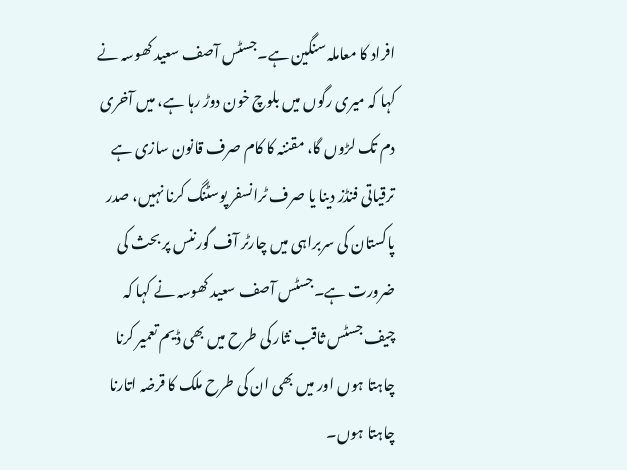افراد کا معاملہ سنگین ہے۔جسٹس آصف سعید کھوسہ نے کہا کہ میری رگوں میں بلوچ خون دوڑ رہا ہے، میں آخری دم تک لڑوں گا، مقننہ کا کام صرف قانون سازی ہے ترقیاتی فنڈز دینا یا صرف ٹرانسفر پوسٹنگ کرنا نہیں، صدر پاکستان کی سربراہی میں چارٹر آف گورننس پر بحث کی ضرورت ہے۔جسٹس آصف سعید کھوسہ نے کہا کہ چیف جسٹس ثاقب نثار کی طرح میں بھی ڈیم تعمیر کرنا چاہتا ہوں اور میں بھی ان کی طرح ملک کا قرضہ اتارنا چاہتا ہوں۔